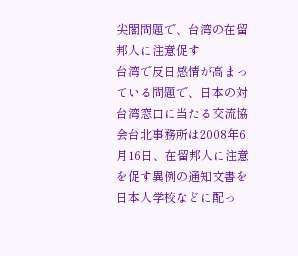尖閣問題で、台湾の在留邦人に注意促す
台湾で反日感情が高まっている問題で、日本の対台湾窓口に当たる交流協会台北事務所は2008年6月16日、在留邦人に注意を促す異例の通知文書を日本人学校などに配っ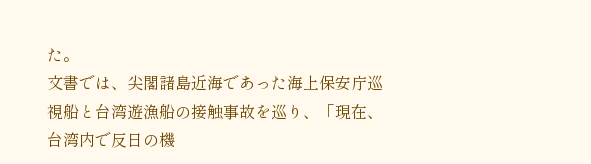た。
文書では、尖閣諸島近海であった海上保安庁巡視船と台湾遊漁船の接触事故を巡り、「現在、台湾内で反日の機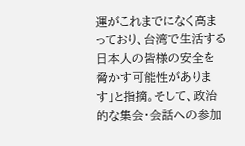運がこれまでになく高まっており、台湾で生活する日本人の皆様の安全を脅かす可能性があります」と指摘。そして、政治的な集会・会話への参加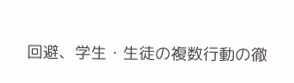回避、学生・生徒の複数行動の徹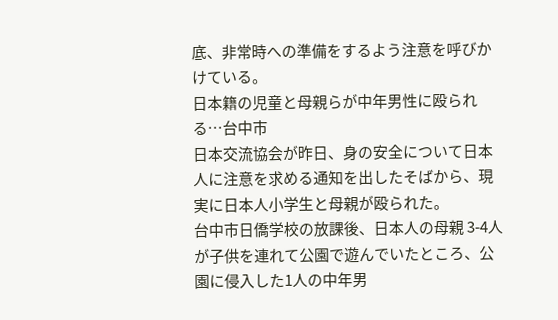底、非常時への準備をするよう注意を呼びかけている。
日本籍の児童と母親らが中年男性に殴られる…台中市
日本交流協会が昨日、身の安全について日本人に注意を求める通知を出したそばから、現実に日本人小学生と母親が殴られた。
台中市日僑学校の放課後、日本人の母親 3-4人が子供を連れて公園で遊んでいたところ、公園に侵入した1人の中年男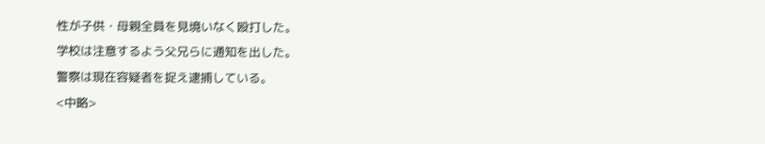性が子供・母親全員を見境いなく殴打した。
学校は注意するよう父兄らに通知を出した。
警察は現在容疑者を捉え逮捕している。
<中略>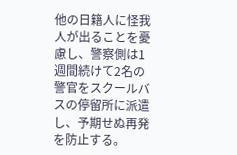他の日籍人に怪我人が出ることを憂慮し、警察側は1週間続けて2名の警官をスクールバスの停留所に派遣し、予期せぬ再発を防止する。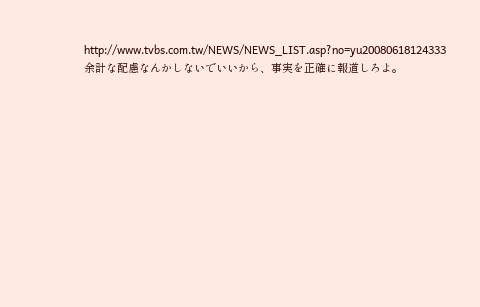http://www.tvbs.com.tw/NEWS/NEWS_LIST.asp?no=yu20080618124333
余計な配慮なんかしないでいいから、事実を正確に報道しろよ。